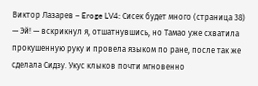Виктор Лазарев – Eroge LV4: Сисек будет много (страница 38)
— Эй! — вскрикнул я, отшатнувшись, но Тамао уже схватила прокушенную руку и провела языком по ране, после так же сделала Сидзу. Укус клыков почти мгновенно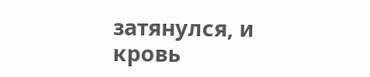затянулся, и кровь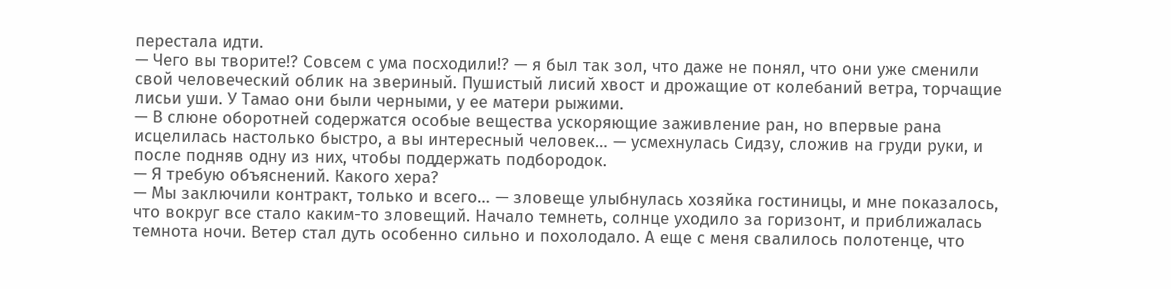перестала идти.
— Чего вы творите!? Совсем с ума посходили!? — я был так зол, что даже не понял, что они уже сменили свой человеческий облик на звериный. Пушистый лисий хвост и дрожащие от колебаний ветра, торчащие лисьи уши. У Тамао они были черными, у ее матери рыжими.
— В слюне оборотней содержатся особые вещества ускоряющие заживление ран, но впервые рана исцелилась настолько быстро, а вы интересный человек… — усмехнулась Сидзу, сложив на груди руки, и после подняв одну из них, чтобы поддержать подбородок.
— Я требую объяснений. Какого хера?
— Мы заключили контракт, только и всего… — зловеще улыбнулась хозяйка гостиницы, и мне показалось, что вокруг все стало каким-то зловещий. Начало темнеть, солнце уходило за горизонт, и приближалась темнота ночи. Ветер стал дуть особенно сильно и похолодало. А еще с меня свалилось полотенце, что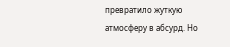превратило жуткую атмосферу в абсурд. Но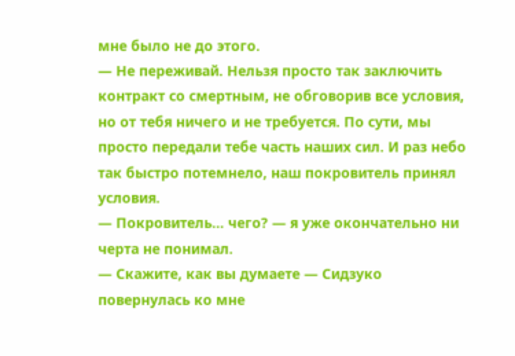мне было не до этого.
— Не переживай. Нельзя просто так заключить контракт со смертным, не обговорив все условия, но от тебя ничего и не требуется. По сути, мы просто передали тебе часть наших сил. И раз небо так быстро потемнело, наш покровитель принял условия.
— Покровитель… чего? — я уже окончательно ни черта не понимал.
— Скажите, как вы думаете — Сидзуко повернулась ко мне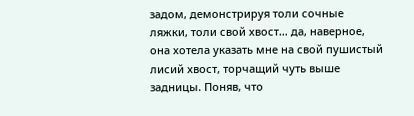задом, демонстрируя толи сочные ляжки, толи свой хвост… да, наверное, она хотела указать мне на свой пушистый лисий хвост, торчащий чуть выше задницы. Поняв, что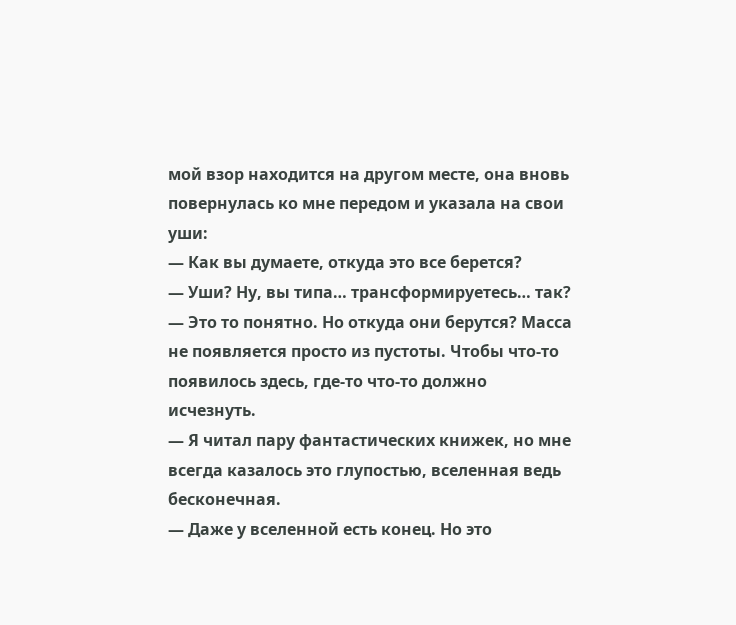мой взор находится на другом месте, она вновь повернулась ко мне передом и указала на свои уши:
— Как вы думаете, откуда это все берется?
— Уши? Ну, вы типа… трансформируетесь… так?
— Это то понятно. Но откуда они берутся? Масса не появляется просто из пустоты. Чтобы что-то появилось здесь, где-то что-то должно исчезнуть.
— Я читал пару фантастических книжек, но мне всегда казалось это глупостью, вселенная ведь бесконечная.
— Даже у вселенной есть конец. Но это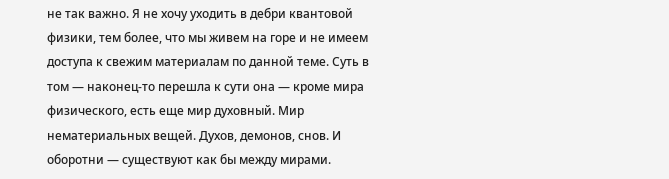не так важно. Я не хочу уходить в дебри квантовой физики, тем более, что мы живем на горе и не имеем доступа к свежим материалам по данной теме. Суть в том — наконец-то перешла к сути она — кроме мира физического, есть еще мир духовный. Мир нематериальных вещей. Духов, демонов, снов. И оборотни — существуют как бы между мирами.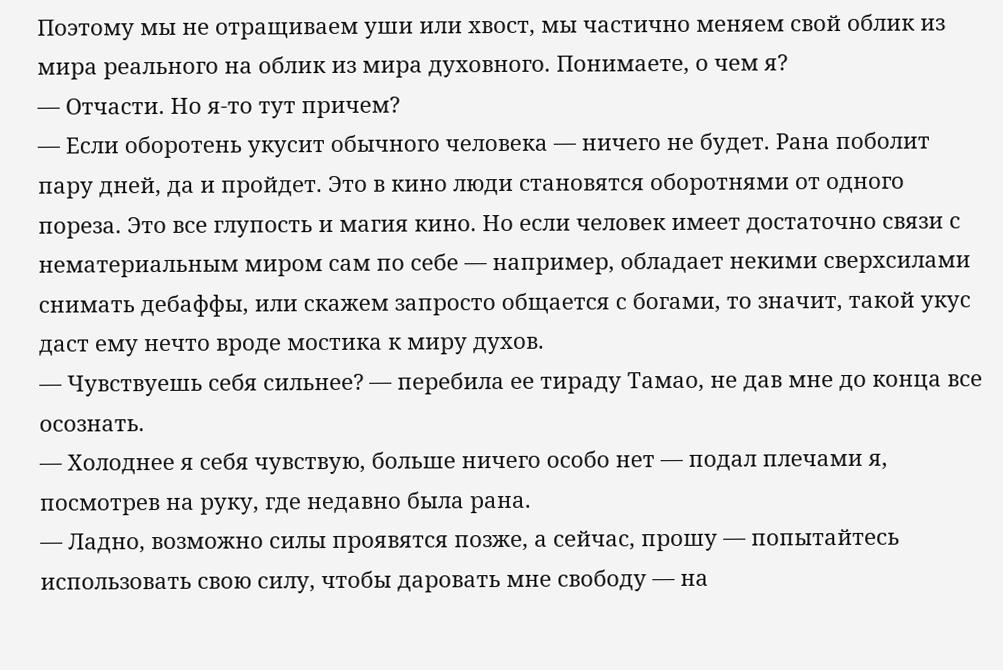Поэтому мы не отращиваем уши или хвост, мы частично меняем свой облик из мира реального на облик из мира духовного. Понимаете, о чем я?
— Отчасти. Но я-то тут причем?
— Если оборотень укусит обычного человека — ничего не будет. Рана поболит пару дней, да и пройдет. Это в кино люди становятся оборотнями от одного пореза. Это все глупость и магия кино. Но если человек имеет достаточно связи с нематериальным миром сам по себе — например, обладает некими сверхсилами снимать дебаффы, или скажем запросто общается с богами, то значит, такой укус даст ему нечто вроде мостика к миру духов.
— Чувствуешь себя сильнее? — перебила ее тираду Тамао, не дав мне до конца все осознать.
— Холоднее я себя чувствую, больше ничего особо нет — подал плечами я, посмотрев на руку, где недавно была рана.
— Ладно, возможно силы проявятся позже, а сейчас, прошу — попытайтесь использовать свою силу, чтобы даровать мне свободу — на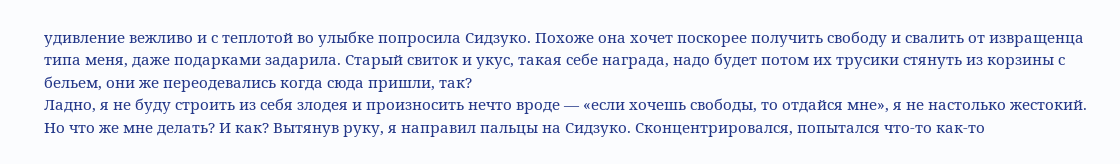удивление вежливо и с теплотой во улыбке попросила Сидзуко. Похоже она хочет поскорее получить свободу и свалить от извращенца типа меня, даже подарками задарила. Старый свиток и укус, такая себе награда, надо будет потом их трусики стянуть из корзины с бельем, они же переодевались когда сюда пришли, так?
Ладно, я не буду строить из себя злодея и произносить нечто вроде — «если хочешь свободы, то отдайся мне», я не настолько жестокий.
Но что же мне делать? И как? Вытянув руку, я направил пальцы на Сидзуко. Сконцентрировался, попытался что-то как-то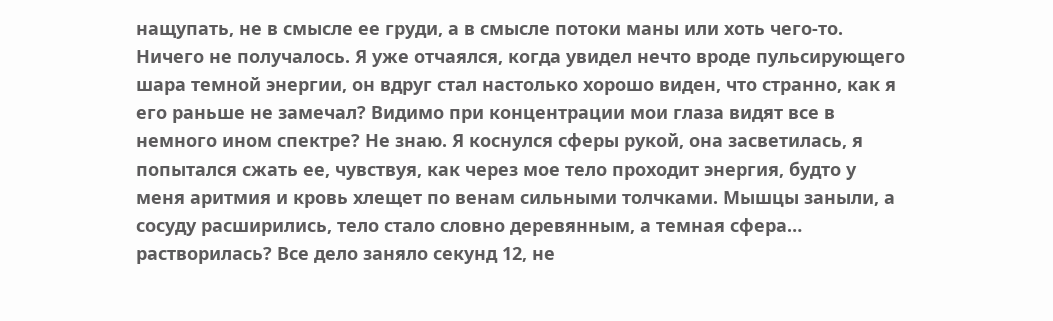нащупать, не в смысле ее груди, а в смысле потоки маны или хоть чего-то. Ничего не получалось. Я уже отчаялся, когда увидел нечто вроде пульсирующего шара темной энергии, он вдруг стал настолько хорошо виден, что странно, как я его раньше не замечал? Видимо при концентрации мои глаза видят все в немного ином спектре? Не знаю. Я коснулся сферы рукой, она засветилась, я попытался сжать ее, чувствуя, как через мое тело проходит энергия, будто у меня аритмия и кровь хлещет по венам сильными толчками. Мышцы заныли, а сосуду расширились, тело стало словно деревянным, а темная сфера… растворилась? Все дело заняло секунд 12, не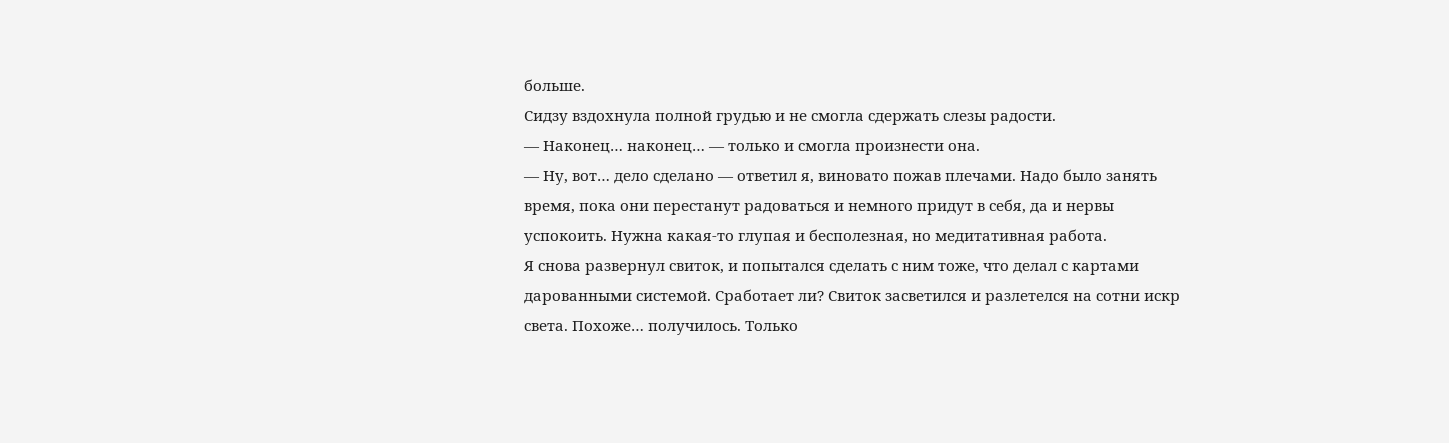больше.
Сидзу вздохнула полной грудью и не смогла сдержать слезы радости.
— Наконец… наконец… — только и смогла произнести она.
— Ну, вот… дело сделано — ответил я, виновато пожав плечами. Надо было занять время, пока они перестанут радоваться и немного придут в себя, да и нервы успокоить. Нужна какая-то глупая и бесполезная, но медитативная работа.
Я снова развернул свиток, и попытался сделать с ним тоже, что делал с картами дарованными системой. Сработает ли? Свиток засветился и разлетелся на сотни искр света. Похоже… получилось. Только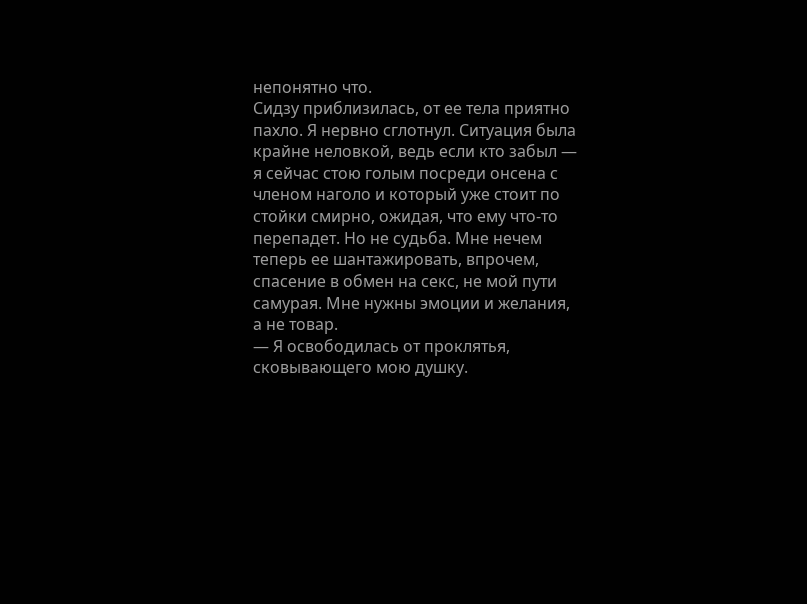непонятно что.
Сидзу приблизилась, от ее тела приятно пахло. Я нервно сглотнул. Ситуация была крайне неловкой, ведь если кто забыл — я сейчас стою голым посреди онсена с членом наголо и который уже стоит по стойки смирно, ожидая, что ему что-то перепадет. Но не судьба. Мне нечем теперь ее шантажировать, впрочем, спасение в обмен на секс, не мой пути самурая. Мне нужны эмоции и желания, а не товар.
— Я освободилась от проклятья, сковывающего мою душку.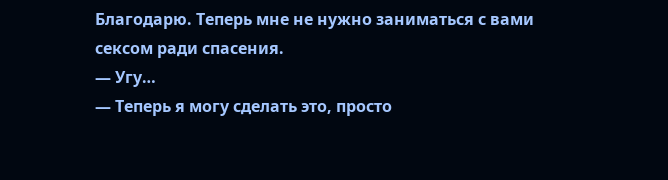Благодарю. Теперь мне не нужно заниматься с вами сексом ради спасения.
— Угу…
— Теперь я могу сделать это, просто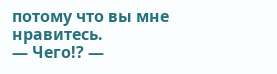потому что вы мне нравитесь.
— Чего!? —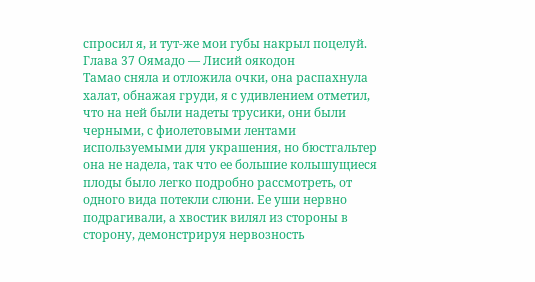спросил я, и тут-же мои губы накрыл поцелуй.
Глава 37 Оямадо — Лисий оякодон
Тамао сняла и отложила очки, она распахнула халат, обнажая груди, я с удивлением отметил, что на ней были надеты трусики, они были черными, с фиолетовыми лентами используемыми для украшения, но бюстгальтер она не надела, так что ее большие колышущиеся плоды было легко подробно рассмотреть, от одного вида потекли слюни. Ее уши нервно подрагивали, а хвостик вилял из стороны в сторону, демонстрируя нервозность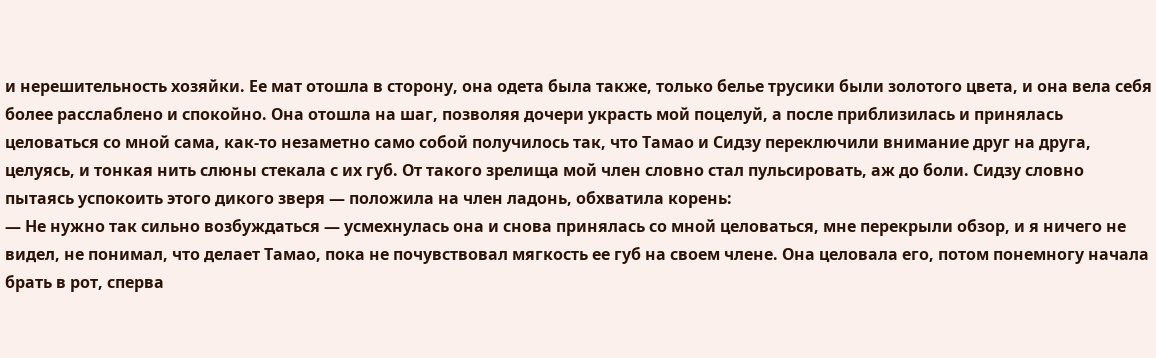и нерешительность хозяйки. Ее мат отошла в сторону, она одета была также, только белье трусики были золотого цвета, и она вела себя более расслаблено и спокойно. Она отошла на шаг, позволяя дочери украсть мой поцелуй, а после приблизилась и принялась целоваться со мной сама, как-то незаметно само собой получилось так, что Тамао и Сидзу переключили внимание друг на друга, целуясь, и тонкая нить слюны стекала с их губ. От такого зрелища мой член словно стал пульсировать, аж до боли. Сидзу словно пытаясь успокоить этого дикого зверя — положила на член ладонь, обхватила корень:
— Не нужно так сильно возбуждаться — усмехнулась она и снова принялась со мной целоваться, мне перекрыли обзор, и я ничего не видел, не понимал, что делает Тамао, пока не почувствовал мягкость ее губ на своем члене. Она целовала его, потом понемногу начала брать в рот, сперва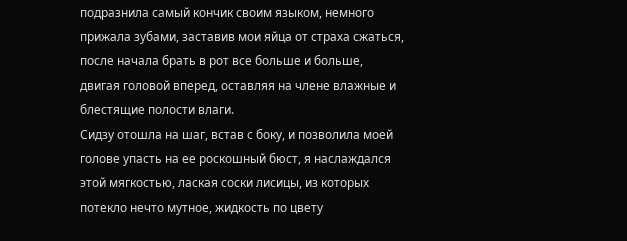подразнила самый кончик своим языком, немного прижала зубами, заставив мои яйца от страха сжаться, после начала брать в рот все больше и больше, двигая головой вперед, оставляя на члене влажные и блестящие полости влаги.
Сидзу отошла на шаг, встав с боку, и позволила моей голове упасть на ее роскошный бюст, я наслаждался этой мягкостью, лаская соски лисицы, из которых потекло нечто мутное, жидкость по цвету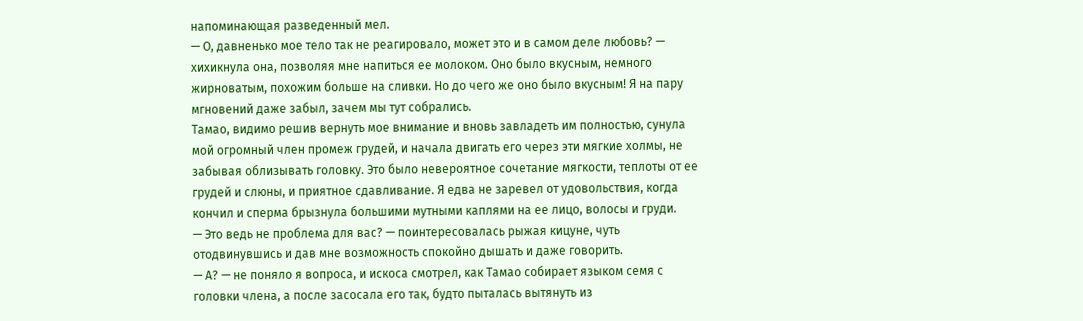напоминающая разведенный мел.
— О, давненько мое тело так не реагировало, может это и в самом деле любовь? — хихикнула она, позволяя мне напиться ее молоком. Оно было вкусным, немного жирноватым, похожим больше на сливки. Но до чего же оно было вкусным! Я на пару мгновений даже забыл, зачем мы тут собрались.
Тамао, видимо решив вернуть мое внимание и вновь завладеть им полностью, сунула мой огромный член промеж грудей, и начала двигать его через эти мягкие холмы, не забывая облизывать головку. Это было невероятное сочетание мягкости, теплоты от ее грудей и слюны, и приятное сдавливание. Я едва не заревел от удовольствия, когда кончил и сперма брызнула большими мутными каплями на ее лицо, волосы и груди.
— Это ведь не проблема для вас? — поинтересовалась рыжая кицуне, чуть отодвинувшись и дав мне возможность спокойно дышать и даже говорить.
— А? — не поняло я вопроса, и искоса смотрел, как Тамао собирает языком семя с головки члена, а после засосала его так, будто пыталась вытянуть из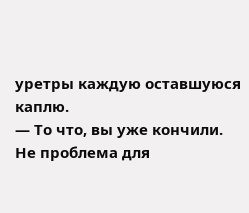уретры каждую оставшуюся каплю.
— То что, вы уже кончили. Не проблема для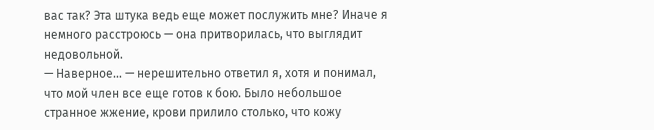вас так? Эта штука ведь еще может послужить мне? Иначе я немного расстроюсь — она притворилась, что выглядит недовольной.
— Наверное… — нерешительно ответил я, хотя и понимал, что мой член все еще готов к бою. Было небольшое странное жжение, крови прилило столько, что кожу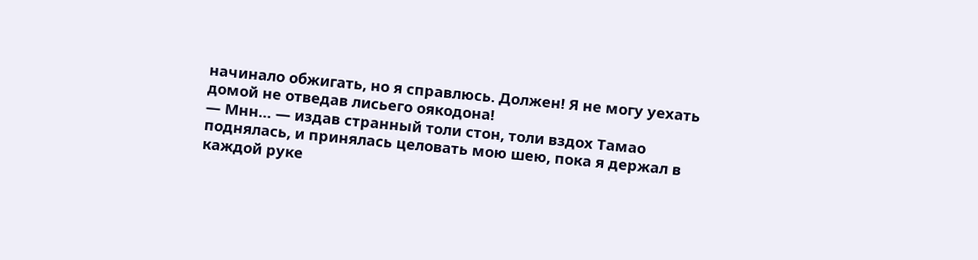начинало обжигать, но я справлюсь. Должен! Я не могу уехать домой не отведав лисьего оякодона!
— Мнн… — издав странный толи стон, толи вздох Тамао поднялась, и принялась целовать мою шею, пока я держал в каждой руке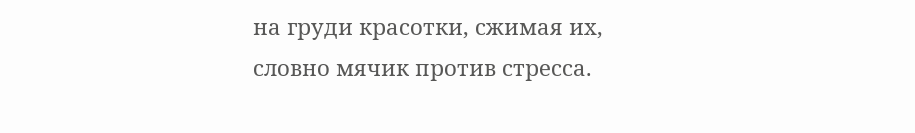на груди красотки, сжимая их, словно мячик против стресса.